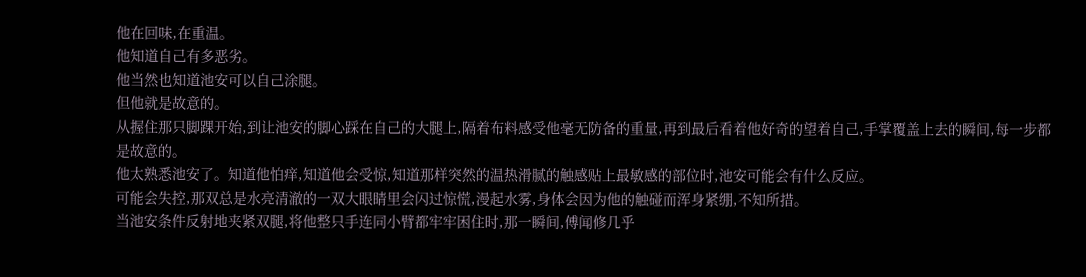他在回味,在重温。
他知道自己有多恶劣。
他当然也知道池安可以自己涂腿。
但他就是故意的。
从握住那只脚踝开始,到让池安的脚心踩在自己的大腿上,隔着布料感受他毫无防备的重量,再到最后看着他好奇的望着自己,手掌覆盖上去的瞬间,每一步都是故意的。
他太熟悉池安了。知道他怕痒,知道他会受惊,知道那样突然的温热滑腻的触感贴上最敏感的部位时,池安可能会有什么反应。
可能会失控,那双总是水亮清澈的一双大眼睛里会闪过惊慌,漫起水雾,身体会因为他的触碰而浑身紧绷,不知所措。
当池安条件反射地夹紧双腿,将他整只手连同小臂都牢牢困住时,那一瞬间,傅闻修几乎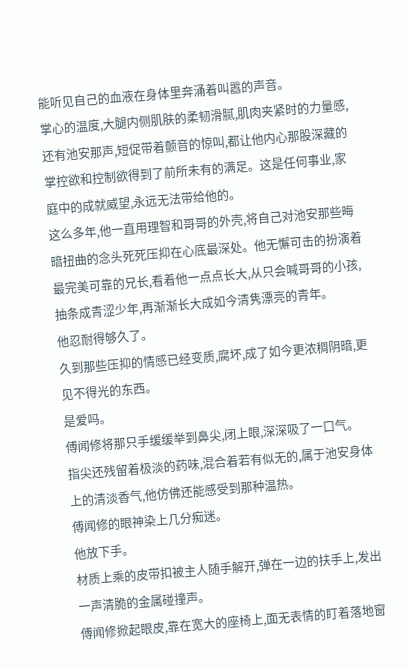能听见自己的血液在身体里奔涌着叫嚣的声音。
掌心的温度,大腿内侧肌肤的柔韧滑腻,肌肉夹紧时的力量感,还有池安那声,短促带着颤音的惊叫,都让他内心那股深藏的掌控欲和控制欲得到了前所未有的满足。这是任何事业,家庭中的成就威望,永远无法带给他的。
这么多年,他一直用理智和哥哥的外壳,将自己对池安那些晦暗扭曲的念头死死压抑在心底最深处。他无懈可击的扮演着最完美可靠的兄长,看着他一点点长大,从只会喊哥哥的小孩,抽条成青涩少年,再渐渐长大成如今清隽漂亮的青年。
他忍耐得够久了。
久到那些压抑的情感已经变质,腐坏,成了如今更浓稠阴暗,更见不得光的东西。
是爱吗。
傅闻修将那只手缓缓举到鼻尖,闭上眼,深深吸了一口气。
指尖还残留着极淡的药味,混合着若有似无的,属于池安身体上的清淡香气,他仿佛还能感受到那种温热。
傅闻修的眼神染上几分痴迷。
他放下手。
材质上乘的皮带扣被主人随手解开,弹在一边的扶手上,发出一声清脆的金属碰撞声。
傅闻修掀起眼皮,靠在宽大的座椅上,面无表情的盯着落地窗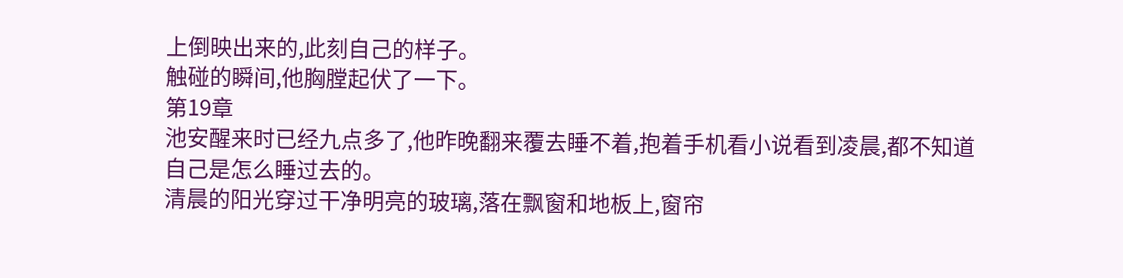上倒映出来的,此刻自己的样子。
触碰的瞬间,他胸膛起伏了一下。
第19章
池安醒来时已经九点多了,他昨晚翻来覆去睡不着,抱着手机看小说看到凌晨,都不知道自己是怎么睡过去的。
清晨的阳光穿过干净明亮的玻璃,落在飘窗和地板上,窗帘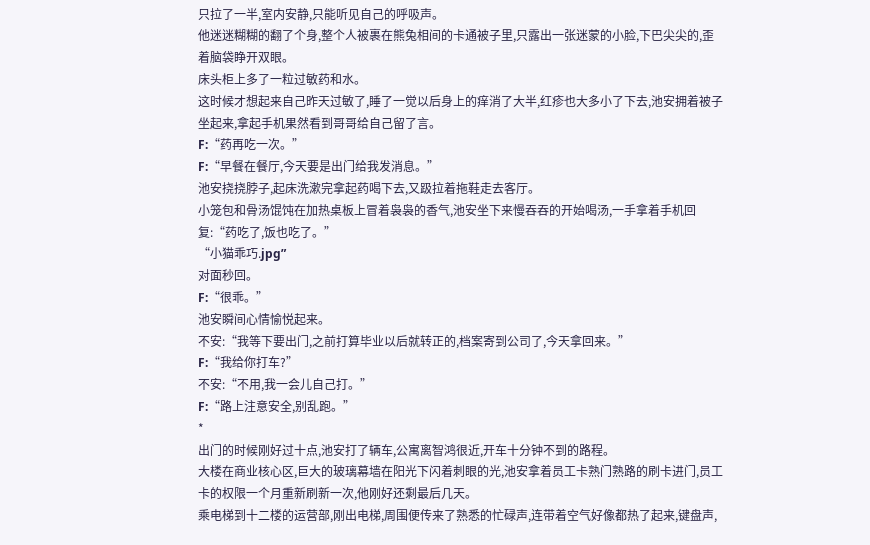只拉了一半,室内安静,只能听见自己的呼吸声。
他迷迷糊糊的翻了个身,整个人被裹在熊兔相间的卡通被子里,只露出一张迷蒙的小脸,下巴尖尖的,歪着脑袋睁开双眼。
床头柜上多了一粒过敏药和水。
这时候才想起来自己昨天过敏了,睡了一觉以后身上的痒消了大半,红疹也大多小了下去,池安拥着被子坐起来,拿起手机果然看到哥哥给自己留了言。
F:“药再吃一次。”
F:“早餐在餐厅,今天要是出门给我发消息。”
池安挠挠脖子,起床洗漱完拿起药喝下去,又趿拉着拖鞋走去客厅。
小笼包和骨汤馄饨在加热桌板上冒着袅袅的香气,池安坐下来慢吞吞的开始喝汤,一手拿着手机回复:“药吃了,饭也吃了。”
“小猫乖巧.jpg”
对面秒回。
F:“很乖。”
池安瞬间心情愉悦起来。
不安:“我等下要出门,之前打算毕业以后就转正的,档案寄到公司了,今天拿回来。”
F:“我给你打车?”
不安:“不用,我一会儿自己打。”
F:“路上注意安全,别乱跑。”
*
出门的时候刚好过十点,池安打了辆车,公寓离智鸿很近,开车十分钟不到的路程。
大楼在商业核心区,巨大的玻璃幕墙在阳光下闪着刺眼的光,池安拿着员工卡熟门熟路的刷卡进门,员工卡的权限一个月重新刷新一次,他刚好还剩最后几天。
乘电梯到十二楼的运营部,刚出电梯,周围便传来了熟悉的忙碌声,连带着空气好像都热了起来,键盘声,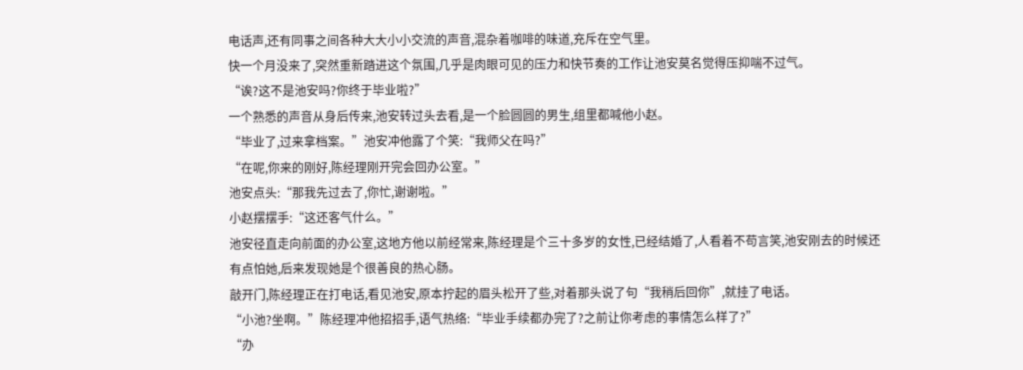电话声,还有同事之间各种大大小小交流的声音,混杂着咖啡的味道,充斥在空气里。
快一个月没来了,突然重新踏进这个氛围,几乎是肉眼可见的压力和快节奏的工作让池安莫名觉得压抑喘不过气。
“诶?这不是池安吗?你终于毕业啦?”
一个熟悉的声音从身后传来,池安转过头去看,是一个脸圆圆的男生,组里都喊他小赵。
“毕业了,过来拿档案。”池安冲他露了个笑:“我师父在吗?”
“在呢,你来的刚好,陈经理刚开完会回办公室。”
池安点头:“那我先过去了,你忙,谢谢啦。”
小赵摆摆手:“这还客气什么。”
池安径直走向前面的办公室,这地方他以前经常来,陈经理是个三十多岁的女性,已经结婚了,人看着不苟言笑,池安刚去的时候还有点怕她,后来发现她是个很善良的热心肠。
敲开门,陈经理正在打电话,看见池安,原本拧起的眉头松开了些,对着那头说了句“我稍后回你”,就挂了电话。
“小池?坐啊。”陈经理冲他招招手,语气热络:“毕业手续都办完了?之前让你考虑的事情怎么样了?”
“办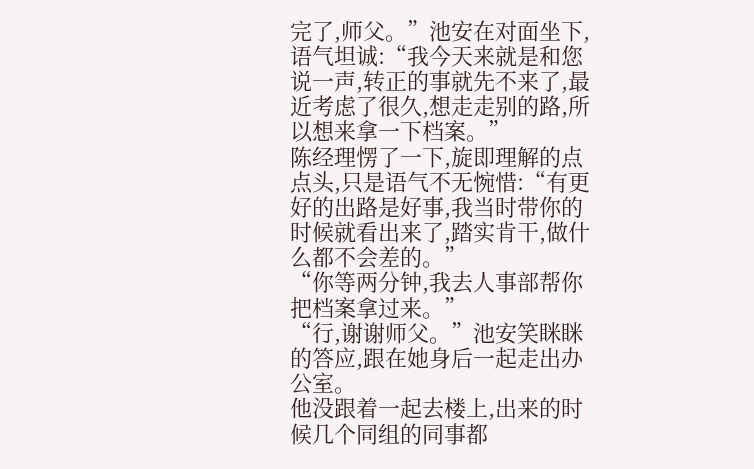完了,师父。”池安在对面坐下,语气坦诚:“我今天来就是和您说一声,转正的事就先不来了,最近考虑了很久,想走走别的路,所以想来拿一下档案。”
陈经理愣了一下,旋即理解的点点头,只是语气不无惋惜:“有更好的出路是好事,我当时带你的时候就看出来了,踏实肯干,做什么都不会差的。”
“你等两分钟,我去人事部帮你把档案拿过来。”
“行,谢谢师父。”池安笑眯眯的答应,跟在她身后一起走出办公室。
他没跟着一起去楼上,出来的时候几个同组的同事都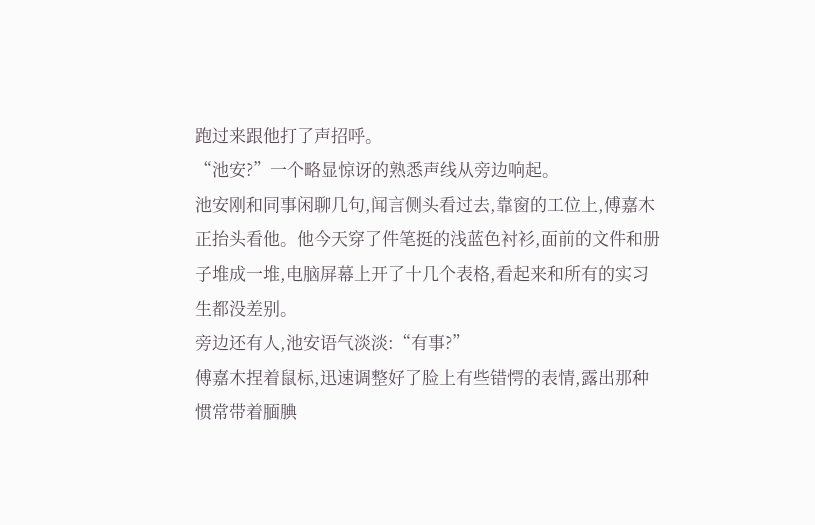跑过来跟他打了声招呼。
“池安?”一个略显惊讶的熟悉声线从旁边响起。
池安刚和同事闲聊几句,闻言侧头看过去,靠窗的工位上,傅嘉木正抬头看他。他今天穿了件笔挺的浅蓝色衬衫,面前的文件和册子堆成一堆,电脑屏幕上开了十几个表格,看起来和所有的实习生都没差别。
旁边还有人,池安语气淡淡:“有事?”
傅嘉木捏着鼠标,迅速调整好了脸上有些错愕的表情,露出那种惯常带着腼腆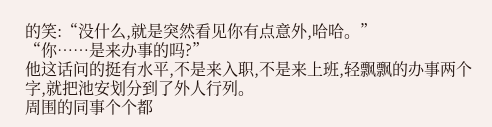的笑:“没什么,就是突然看见你有点意外,哈哈。”
“你……是来办事的吗?”
他这话问的挺有水平,不是来入职,不是来上班,轻飘飘的办事两个字,就把池安划分到了外人行列。
周围的同事个个都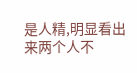是人精,明显看出来两个人不